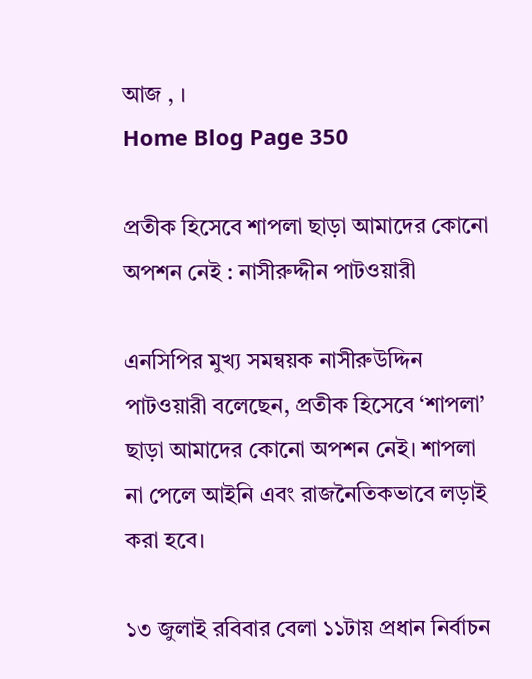আজ , ।
Home Blog Page 350

প্রতীক হিসেবে শাপলা ছাড়া আমাদের কোনো অপশন নেই : নাসীরুদ্দীন পাটওয়ারী

এনসিপির মুখ্য সমন্বয়ক নাসীরুউদ্দিন পাটওয়ারী বলেছেন, প্রতীক হিসেবে ‘শাপলা’ ছাড়া আমাদের কোনো অপশন নেই। শাপলা না পেলে আইনি এবং রাজনৈতিকভাবে লড়াই করা হবে।

১৩ জুলাই রবিবার বেলা ১১টায় প্রধান নির্বাচন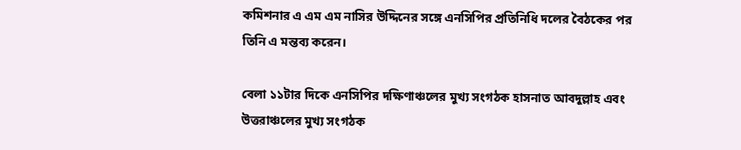কমিশনার এ এম এম নাসির উদ্দিনের সঙ্গে এনসিপির প্রতিনিধি দলের বৈঠকের পর তিনি এ মন্তব্য করেন।

বেলা ১১টার দিকে এনসিপির দক্ষিণাঞ্চলের মুখ্য সংগঠক হাসনাত আবদুল্লাহ এবং উত্তরাঞ্চলের মুখ্য সংগঠক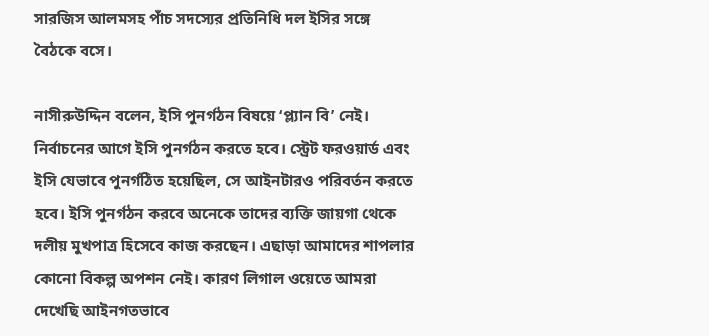সারজিস আলমসহ পাঁচ সদস্যের প্রতিনিধি দল ইসির সঙ্গে বৈঠকে বসে।

নাসীরুউদ্দিন বলেন, ইসি পুনর্গঠন বিষয়ে ‘প্ল্যান বি’ নেই। নির্বাচনের আগে ইসি পুনর্গঠন করতে হবে। স্ট্রেট ফরওয়ার্ড এবং ইসি যেভাবে পুনর্গঠিত হয়েছিল, সে আইনটারও পরিবর্তন করতে হবে। ইসি পুনর্গঠন করবে অনেকে তাদের ব্যক্তি জায়গা থেকে দলীয় মুখপাত্র হিসেবে কাজ করছেন। এছাড়া আমাদের শাপলার কোনো বিকল্প অপশন নেই। কারণ লিগাল ওয়েতে আমরা দেখেছি আইনগতভাবে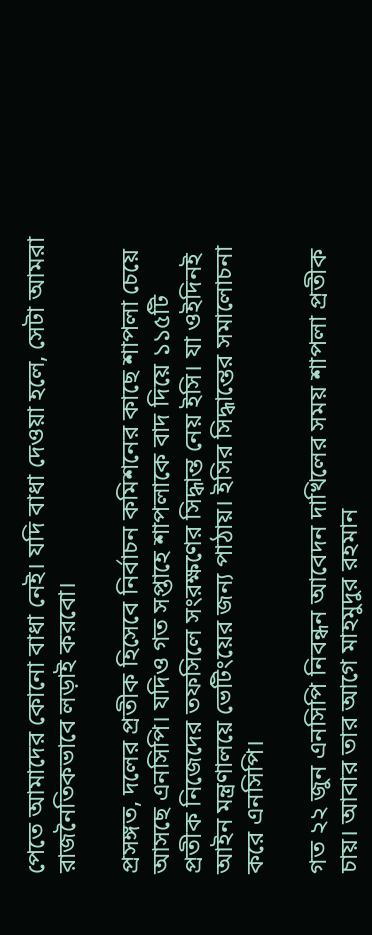পেতে আমাদের কোনো বাধা নেই। যদি বাধা দেওয়া হলে, সেটা আমরা রাজনৈতিকভাবে লড়াই করবো।

প্রসঙ্গত, দলের প্রতীক হিসেবে নির্বাচন কমিশনের কাছে শাপলা চেয়ে আসছে এনসিপি। যদিও গত সপ্তাহে শাপলাকে বাদ দিয়ে ১১৫টি প্রতীক নিজেদের তফসিলে সংরক্ষণের সিদ্ধান্ত নেয় ইসি। যা ওইদিনই আইন মন্ত্রণালয়ে ভেটিংয়ের জন্য পাঠায়। ইসির সিদ্ধান্তের সমালোচনা করে এনসিপি।

গত ২২ জুন এনসিপি নিবন্ধন আবেদন দাখিলের সময় শাপলা প্রতীক চায়। আবার তার আগে মাহমুদুর রহমান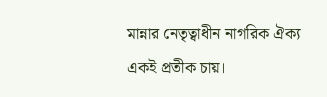মান্নার নেতৃত্বাধীন নাগরিক ঐক্য একই প্রতীক চায়।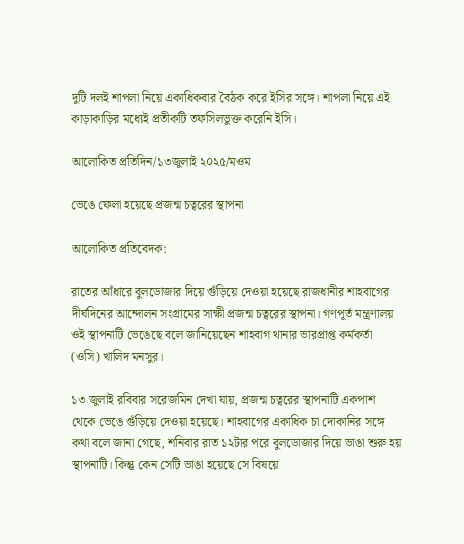দুটি দলই শাপলা নিয়ে একাধিকবার বৈঠক করে ইসির সঙ্গে। শাপলা নিয়ে এই কাড়াকাড়ির মধ্যেই প্রতীকটি তফসিলভুক্ত করেনি ইসি।

আলোকিত প্রতিদিন/১৩জুলাই ২০২৫/মওম

ভেঙে ফেলা হয়েছে প্রজন্ম চত্বরের স্থাপনা

আলোকিত প্রতিবেদক:

রাতের আঁধারে বুলডোজার দিয়ে গুঁড়িয়ে দেওয়া হয়েছে রাজধানীর শাহবাগের দীর্ঘদিনের আন্দোলন সংগ্রামের সাক্ষী প্রজন্ম চত্বরের স্থাপনা। গণপূর্ত মন্ত্রণালয় ওই স্থাপনাটি ভেঙেছে বলে জানিয়েছেন শাহবাগ থানার ভারপ্রাপ্ত কর্মকর্তা (ওসি) খালিদ মনসুর।

১৩ জুলাই রবিবার সরেজমিন দেখা যায়, প্রজন্ম চত্বরের স্থাপনাটি একপাশ থেকে ভেঙে গুঁড়িয়ে দেওয়া হয়েছে। শাহবাগের একাধিক চা দোকানির সঙ্গে কথা বলে জানা গেছে, শনিবার রাত ১২টার পরে বুলডোজার দিয়ে ভাঙা শুরু হয় স্থাপনাটি। কিন্তু কেন সেটি ভাঙা হয়েছে সে বিষয়ে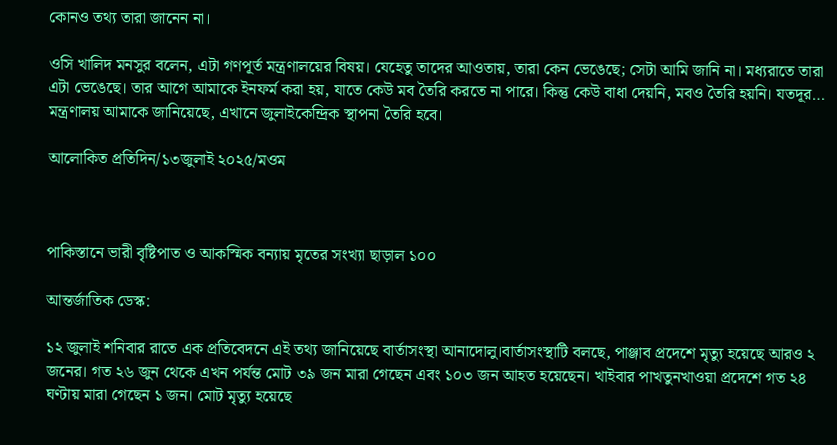কোনও তথ্য তারা জানেন না।

ওসি খালিদ মনসুর বলেন, এটা গণপূর্ত মন্ত্রণালয়ের বিষয়। যেহেতু তাদের আওতায়, তারা কেন ভেঙেছে; সেটা আমি জানি না। মধ্যরাতে তারা এটা ভেঙেছে। তার আগে আমাকে ইনফর্ম করা হয়, যাতে কেউ মব তৈরি করতে না পারে। কিন্তু কেউ বাধা দেয়নি, মবও তৈরি হয়নি। যতদূর… মন্ত্রণালয় আমাকে জানিয়েছে, এখানে জুলাইকেন্দ্রিক স্থাপনা তৈরি হবে।

আলোকিত প্রতিদিন/১৩জুলাই ২০২৫/মওম



পাকিস্তানে ভারী বৃষ্টিপাত ও আকস্মিক বন্যায় মৃতের সংখ্যা ছাড়াল ১০০

আন্তর্জাতিক ডেস্ক:

১২ জুলাই শনিবার রাতে এক প্রতিবেদনে এই তথ্য জানিয়েছে বার্তাসংস্থা আনাদোলু।বার্তাসংস্থাটি বলছে, পাঞ্জাব প্রদেশে মৃত্যু হয়েছে আরও ২ জনের। গত ২৬ জুন থেকে এখন পর্যন্ত মোট ৩৯ জন মারা গেছেন এবং ১০৩ জন আহত হয়েছেন। খাইবার পাখতুনখাওয়া প্রদেশে গত ২৪ ঘণ্টায় মারা গেছেন ১ জন। মোট মৃত্যু হয়েছে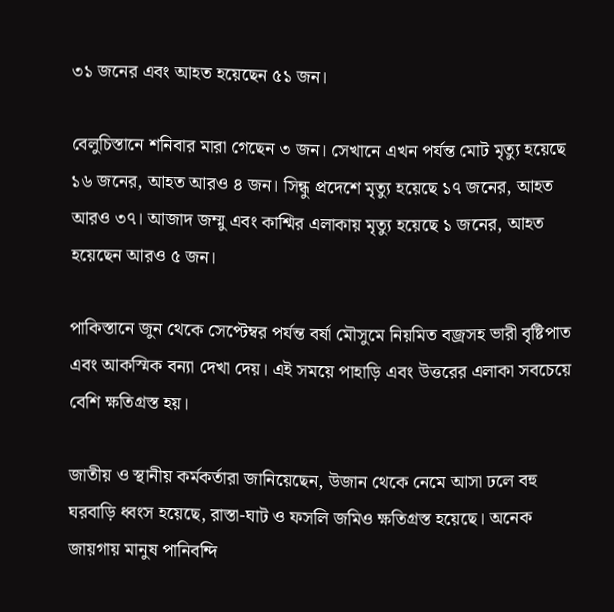৩১ জনের এবং আহত হয়েছেন ৫১ জন।

বেলুচিস্তানে শনিবার মারা গেছেন ৩ জন। সেখানে এখন পর্যন্ত মোট মৃত্যু হয়েছে ১৬ জনের, আহত আরও ৪ জন। সিন্ধু প্রদেশে মৃত্যু হয়েছে ১৭ জনের, আহত আরও ৩৭। আজাদ জম্মু এবং কাশ্মির এলাকায় মৃত্যু হয়েছে ১ জনের, আহত হয়েছেন আরও ৫ জন।

পাকিস্তানে জুন থেকে সেপ্টেম্বর পর্যন্ত বর্ষা মৌসুমে নিয়মিত বজ্রসহ ভারী বৃষ্টিপাত এবং আকস্মিক বন্যা দেখা দেয়। এই সময়ে পাহাড়ি এবং উত্তরের এলাকা সবচেয়ে বেশি ক্ষতিগ্রস্ত হয়।

জাতীয় ও স্থানীয় কর্মকর্তারা জানিয়েছেন, উজান থেকে নেমে আসা ঢলে বহু ঘরবাড়ি ধ্বংস হয়েছে, রাস্তা-ঘাট ও ফসলি জমিও ক্ষতিগ্রস্ত হয়েছে। অনেক জায়গায় মানুষ পানিবন্দি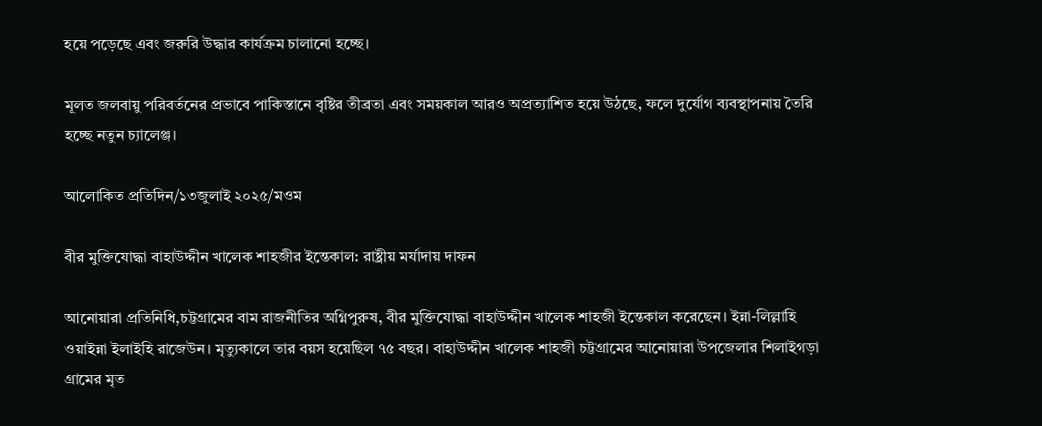হয়ে পড়েছে এবং জরুরি উদ্ধার কার্যক্রম চালানো হচ্ছে।

মূলত জলবায়ু পরিবর্তনের প্রভাবে পাকিস্তানে বৃষ্টির তীব্রতা এবং সময়কাল আরও অপ্রত্যাশিত হয়ে উঠছে, ফলে দুর্যোগ ব্যবস্থাপনায় তৈরি হচ্ছে নতুন চ্যালেঞ্জ।

আলোকিত প্রতিদিন/১৩জুলাই ২০২৫/মওম

বীর মুক্তিযোদ্ধা বাহাউদ্দীন খালেক শাহজীর ইন্তেকাল: রাষ্ট্রীয় মর্যাদায় দাফন

আনোয়ারা প্রতিনিধি,চট্টগ্রামের বাম রাজনীতির অগ্নিপুরুষ, বীর মুক্তিযোদ্ধা বাহাউদ্দীন খালেক শাহজী ইন্তেকাল করেছেন। ইন্না-লিল্লাহি ওয়াইন্না ইলাইহি রাজেউন। মৃত্যুকালে তার বয়স হয়েছিল ৭৫ বছর। বাহাউদ্দীন খালেক শাহজী চট্টগ্রামের আনোয়ারা উপজেলার শিলাইগড়া গ্রামের মৃত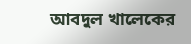আবদুল খালেকের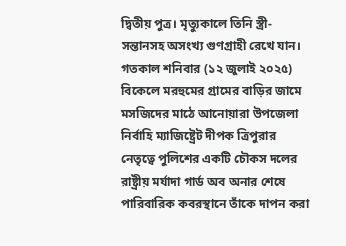দ্বিতীয় পুত্র। মৃত্যুকালে তিনি স্ত্রী- সন্তানসহ অসংখ্য গুণগ্রাহী রেখে যান। গতকাল শনিবার (১২ জুলাই ২০২৫) বিকেলে মরহুমের গ্রামের বাড়ির জামে মসজিদের মাঠে আনোয়ারা উপজেলা নির্বাহি ম্যাজিষ্ট্রেট দীপক ত্রিপুরার নেতৃত্বে পুলিশের একটি চৌকস দলের রাষ্ট্রীয় মর্যাদা গার্ড অব অনার শেষে পারিবারিক কবরস্থানে তাঁকে দাপন করা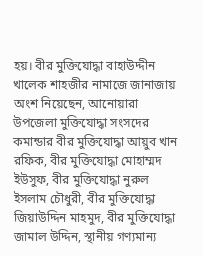হয়। বীর মুক্তিযোদ্ধা বাহাউদ্দীন খালেক শাহজীর নামাজে জানাজায় অংশ নিয়েছেন, আনোয়ারা উপজেলা মুক্তিযোদ্ধা সংসদের কমান্ডার বীর মুক্তিযোদ্ধা আয়ুব খান রফিক, বীর মুক্তিযোদ্ধা মোহাম্মদ ইউসুফ, বীর মুক্তিযোদ্ধা নুরুল ইসলাম চৌধুরী, বীর মুক্তিযোদ্ধা জিয়াউদ্দিন মাহমুদ, বীর মুক্তিযোদ্ধা জামাল উদ্দিন, স্থানীয় গণ্যমান্য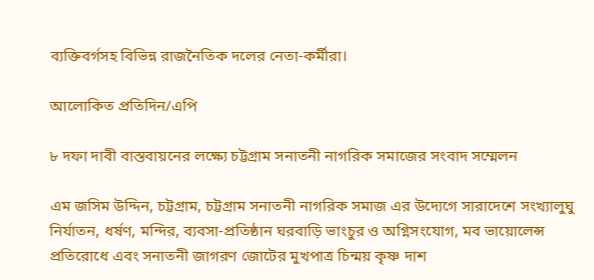ব্যক্তিবর্গসহ বিভিন্ন রাজনৈতিক দলের নেতা-কর্মীরা।

আলোকিত প্রতিদিন/এপি

৮ দফা দাবী বাস্তবায়নের লক্ষ্যে চট্টগ্রাম সনাতনী নাগরিক সমাজের সংবাদ সম্মেলন

এম জসিম উদ্দিন, চট্টগ্রাম, চট্টগ্রাম সনাতনী নাগরিক সমাজ এর উদ্যেগে সারাদেশে সংখ্যালুঘু নির্যাতন, ধর্ষণ, মন্দির, ব্যবসা-প্রতিষ্ঠান ঘরবাড়ি ভাংচুর ও অগ্নিসংযোগ, মব ভায়োলেন্স প্রতিরোধে এবং সনাতনী জাগরণ জোটের মুখপাত্র চিন্ময় কৃষ্ণ দাশ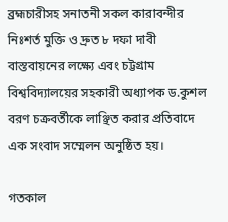ব্রহ্মচারীসহ সনাতনী সকল কারাবন্দীর নিঃশর্ত মুক্তি ও দ্রুত ৮ দফা দাবী বাস্তবায়নের লক্ষ্যে এবং চট্টগ্রাম বিশ্ববিদ্যালয়ের সহকারী অধ্যাপক ড.কুশল বরণ চক্রবর্তীকে লাঞ্ছিত করার প্রতিবাদে এক সংবাদ সম্মেলন অনুষ্ঠিত হয়।

গতকাল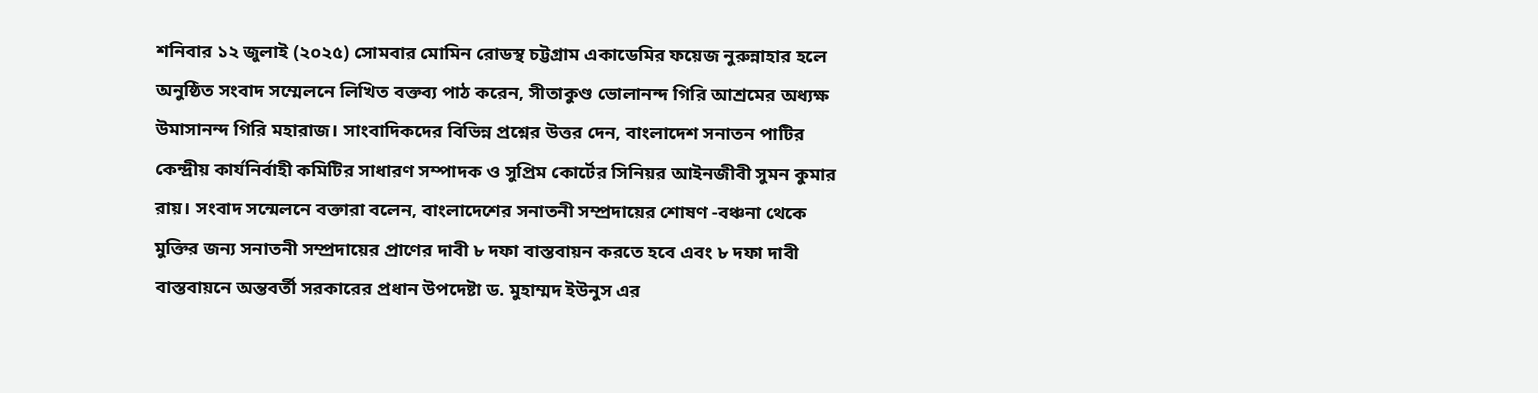শনিবার ১২ জুলাই (২০২৫) সোমবার মোমিন রোডস্থ চট্টগ্রাম একাডেমির ফয়েজ নুরুন্নাহার হলে অনুষ্ঠিত সংবাদ সম্মেলনে লিখিত বক্তব্য পাঠ করেন, সীতাকুণ্ড ভোলানন্দ গিরি আশ্রমের অধ্যক্ষ উমাসানন্দ গিরি মহারাজ। সাংবাদিকদের বিভিন্ন প্রশ্নের উত্তর দেন, বাংলাদেশ সনাতন পাটির কেন্দ্রীয় কার্যনির্বাহী কমিটির সাধারণ সম্পাদক ও সুপ্রিম কোর্টের সিনিয়র আইনজীবী সুমন কুমার রায়। সংবাদ সন্মেলনে বক্তারা বলেন, বাংলাদেশের সনাতনী সম্প্রদায়ের শোষণ -বঞ্চনা থেকে মুক্তির জন্য সনাতনী সম্প্রদায়ের প্রাণের দাবী ৮ দফা বাস্তবায়ন করতে হবে এবং ৮ দফা দাবী বাস্তবায়নে অন্তবর্তী সরকারের প্রধান উপদেষ্টা ড. মুহাম্মদ ইউনুস এর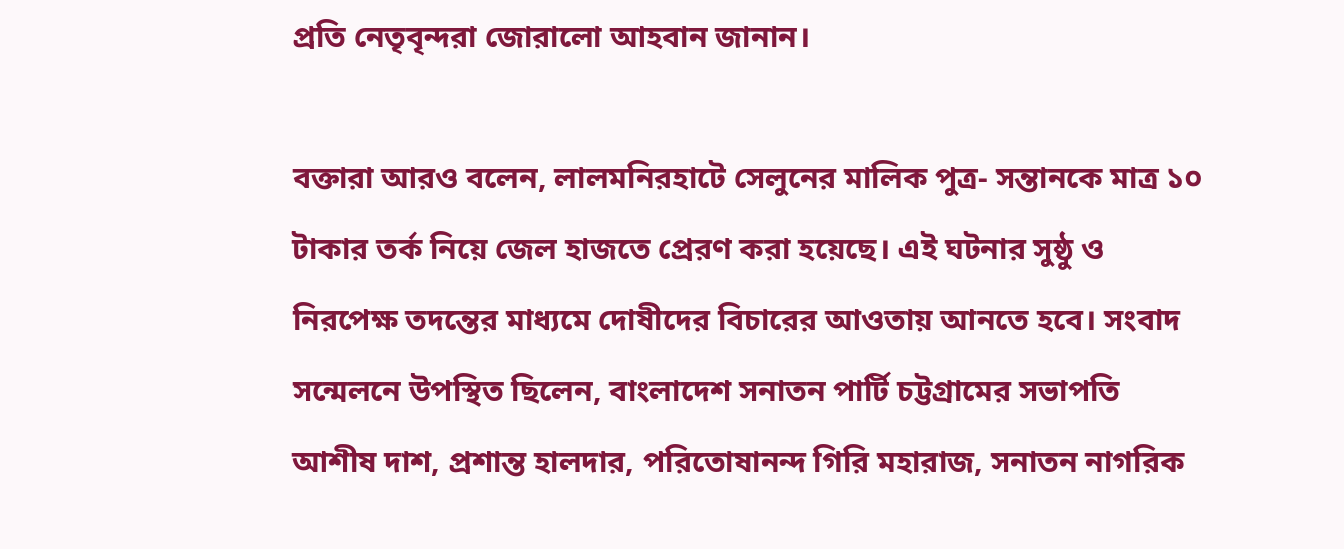প্রতি নেতৃবৃন্দরা জোরালো আহবান জানান।

বক্তারা আরও বলেন, লালমনিরহাটে সেলুনের মালিক পুত্র- সন্তানকে মাত্র ১০ টাকার তর্ক নিয়ে জেল হাজতে প্রেরণ করা হয়েছে। এই ঘটনার সুষ্ঠু ও নিরপেক্ষ তদন্তের মাধ্যমে দোষীদের বিচারের আওতায় আনতে হবে। সংবাদ সন্মেলনে উপস্থিত ছিলেন, বাংলাদেশ সনাতন পার্টি চট্টগ্রামের সভাপতি আশীষ দাশ, প্রশান্ত হালদার, পরিতোষানন্দ গিরি মহারাজ, সনাতন নাগরিক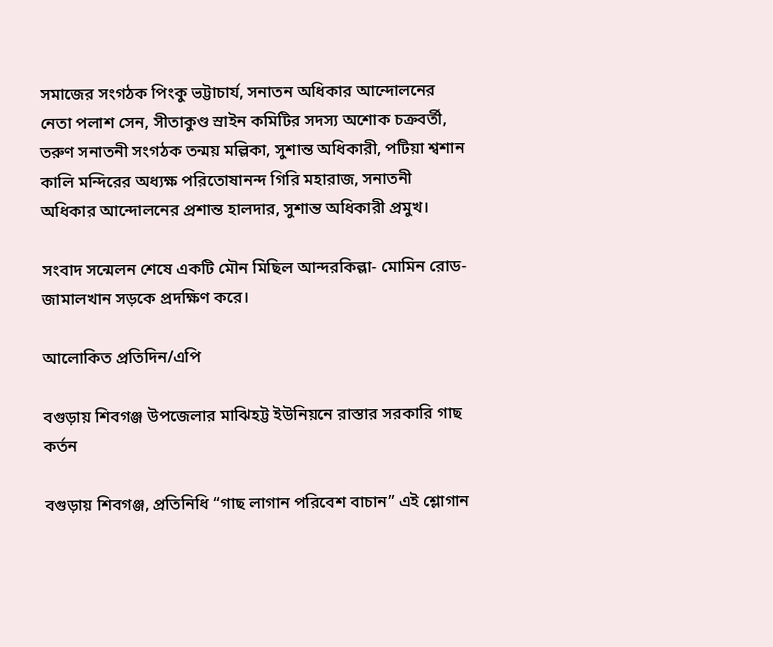সমাজের সংগঠক পিংকু ভট্টাচার্য, সনাতন অধিকার আন্দোলনের নেতা পলাশ সেন, সীতাকুণ্ড স্রাইন কমিটির সদস্য অশোক চক্রবর্তী, তরুণ সনাতনী সংগঠক তন্ময় মল্লিকা, সুশান্ত অধিকারী, পটিয়া শ্বশান কালি মন্দিরের অধ্যক্ষ পরিতোষানন্দ গিরি মহারাজ, সনাতনী অধিকার আন্দোলনের প্রশান্ত হালদার, সুশান্ত অধিকারী প্রমুখ।

সংবাদ সন্মেলন শেষে একটি মৌন মিছিল আন্দরকিল্লা- মোমিন রোড- জামালখান সড়কে প্রদক্ষিণ করে।

আলোকিত প্রতিদিন/এপি

বগুড়ায় শিবগঞ্জ উপজেলার মাঝিহট্ট ইউনিয়নে রাস্তার সরকারি গাছ কর্তন

বগুড়ায় শিবগঞ্জ, প্রতিনিধি “গাছ লাগান পরিবেশ বাচান” এই শ্লোগান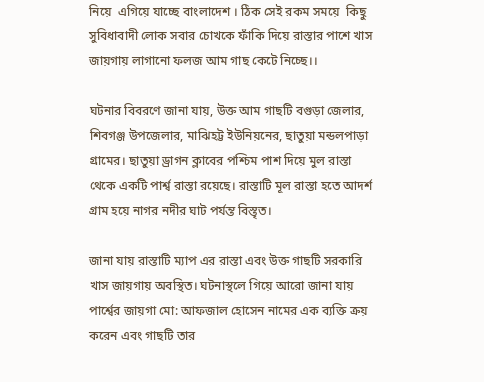নিয়ে  এগিয়ে যাচ্ছে বাংলাদেশ । ঠিক সেই রকম সময়ে  কিছু সুবিধাবাদী লোক সবার চোখকে ফাঁকি দিয়ে রাস্তার পাশে খাস জায়গায় লাগানো ফলজ আম গাছ কেটে নিচ্ছে।।

ঘটনার বিবরণে জানা যায়, উক্ত আম গাছটি বগুড়া জেলার, শিবগঞ্জ উপজেলার, মাঝিহট্ট ইউনিয়নের, ছাতুয়া মন্ডলপাড়া গ্রামের। ছাতুয়া ড্রাগন ক্লাবের পশ্চিম পাশ দিয়ে মুল রাস্তা থেকে একটি পার্শ্ব রাস্তা রয়েছে। রাস্তাটি মূল রাস্তা হতে আদর্শ গ্রাম হয়ে নাগর নদীর ঘাট পর্যন্ত বিস্তৃত।

জানা যায় রাস্তাটি ম্যাপ এর রাস্তা এবং উক্ত গাছটি সরকারি খাস জায়গায় অবস্থিত। ঘটনাস্থলে গিয়ে আরো জানা যায় পার্শ্বের জায়গা মো: আফজাল হোসেন নামের এক ব্যক্তি ক্রয় করেন এবং গাছটি তার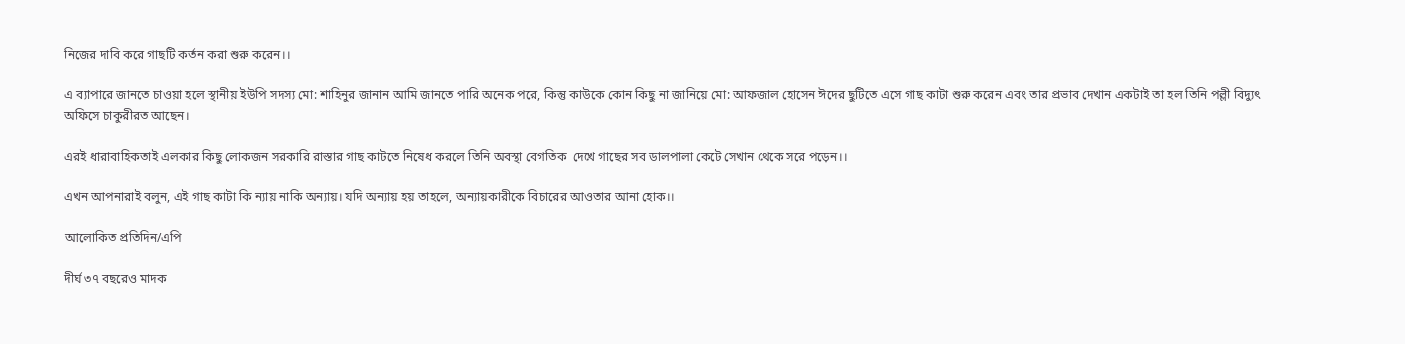নিজের দাবি করে গাছটি কর্তন করা শুরু করেন।।

এ ব্যাপারে জানতে চাওয়া হলে স্থানীয় ইউপি সদস্য মো: শাহিনুর জানান আমি জানতে পারি অনেক পরে, কিন্তু কাউকে কোন কিছু না জানিয়ে মো: আফজাল হোসেন ঈদের ছুটিতে এসে গাছ কাটা শুরু করেন এবং তার প্রভাব দেখান একটাই তা হল তিনি পল্লী বিদ্যুৎ  অফিসে চাকুরীরত আছেন।

এরই ধারাবাহিকতাই এলকার কিছু লোকজন সরকারি রাস্তার গাছ কাটতে নিষেধ করলে তিনি অবস্থা বেগতিক  দেখে গাছের সব ডালপালা কেটে সেখান থেকে সরে পড়েন।।

এখন আপনারাই বলুন, এই গাছ কাটা কি ন্যায় নাকি অন্যায়। যদি অন্যায় হয় তাহলে, অন্যায়কারীকে বিচারের আওতার আনা হোক।।

আলোকিত প্রতিদিন/এপি

দীর্ঘ ৩৭ বছরেও মাদক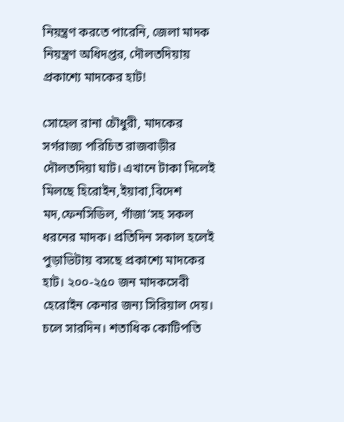নিয়ন্ত্রণ করতে পারেনি, জেলা মাদক নিয়ন্ত্রণ অধিদপ্তর, দৌলতদিয়ায় প্রকাশ্যে মাদকের হাট!

সোহেল রানা চৌধুরী, মাদকের সর্গরাজ্য পরিচিত রাজবাড়ীর দৌলতদিয়া ঘাট। এখানে টাকা দিলেই মিলছে হিরোইন,ইয়াবা,বিদেশ মদ,ফেনসিডিল, গাঁজা’সহ সকল ধরনের মাদক। প্রতিদিন সকাল হলেই পুড়াভিটায় বসছে প্রকাশ্যে মাদকের হাট। ২০০-২৫০ জন মাদকসেবী হেরোইন কেনার জন্য সিরিয়াল দেয়। চলে সারদিন। শতাধিক কোটিপতি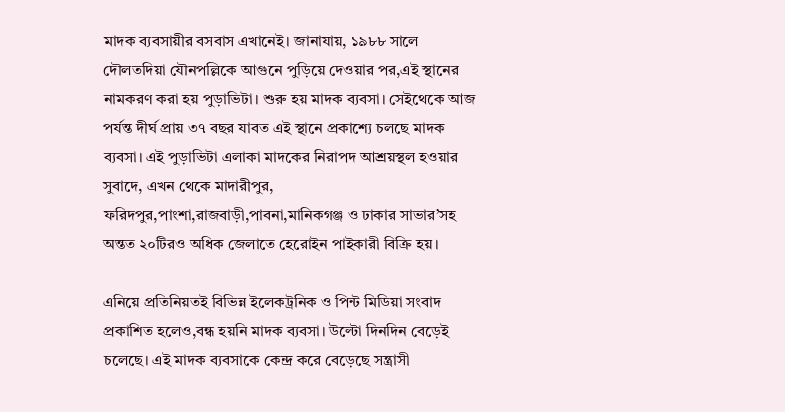মাদক ব্যবসায়ীর বসবাস এখানেই। জানাযায়, ১৯৮৮ সালে দৌলতদিয়া যৌনপল্লিকে আগুনে পুড়িয়ে দেওয়ার পর,এই স্থানের নামকরণ করা হয় পুড়াভিটা। শুরু হয় মাদক ব্যবসা। সেইথেকে আজ পর্যন্ত দীর্ঘ প্রায় ৩৭ বছর যাবত এই স্থানে প্রকাশ্যে চলছে মাদক ব্যবসা। এই পুড়াভিটা এলাকা মাদকের নিরাপদ আশ্রয়স্থল হওয়ার সুবাদে, এখন থেকে মাদারীপুর, ফরিদপুর,পাংশা,রাজবাড়ী,পাবনা,মানিকগঞ্জ ও ঢাকার সাভার’সহ অন্তত ২০টিরও অধিক জেলাতে হেরোইন পাইকারী বিক্রি হয়।

এনিয়ে প্রতিনিয়তই বিভিন্ন ইলেকট্রনিক ও পিন্ট মিডিয়া সংবাদ প্রকাশিত হলেও,বন্ধ হয়নি মাদক ব্যবসা। উল্টো দিনদিন বেড়েই চলেছে। এই মাদক ব্যবসাকে কেন্দ্র করে বেড়েছে সন্ত্রাসী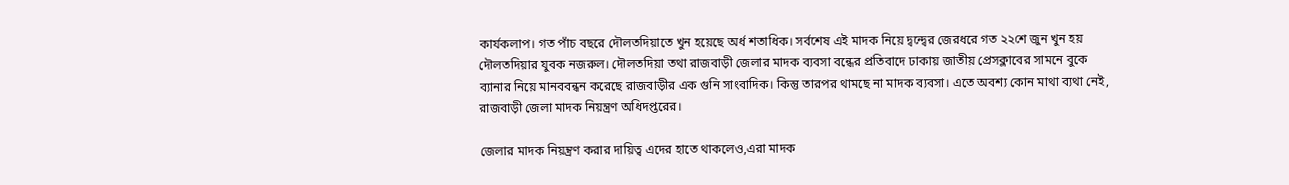কার্যকলাপ। গত পাঁচ বছরে দৌলতদিয়াতে খুন হয়েছে অর্ধ শতাধিক। সর্বশেষ এই মাদক নিয়ে দ্বন্দ্বের জেরধরে গত ২২শে জুন খুন হয় দৌলতদিয়ার যুবক নজরুল। দৌলতদিয়া তথা রাজবাড়ী জেলার মাদক ব্যবসা বন্ধের প্রতিবাদে ঢাকায় জাতীয় প্রেসক্লাবের সামনে বুকে ব্যানার নিয়ে মানববন্ধন করেছে রাজবাড়ীর এক গুনি সাংবাদিক। কিন্তু তারপর থামছে না মাদক ব্যবসা। এতে অবশ্য কোন মাথা ব্যথা নেই, রাজবাড়ী জেলা মাদক নিয়ন্ত্রণ অধিদপ্তরের।

জেলার মাদক নিয়ন্ত্রণ করার দায়িত্ব এদের হাতে থাকলেও,এরা মাদক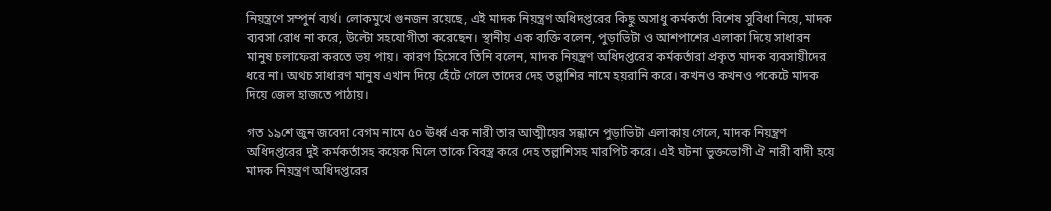নিয়ন্ত্রণে সম্পুর্ন ব্যর্থ। লোকমুখে গুনজন রয়েছে, এই মাদক নিয়ন্ত্রণ অধিদপ্তরের কিছু অসাধু কর্মকর্তা বিশেষ সুবিধা নিয়ে, মাদক ব্যবসা রোধ না করে, উল্টো সহযোগীতা করেছেন। স্থানীয় এক ব্যক্তি বলেন, পুড়াভিটা ও আশপাশের এলাকা দিয়ে সাধারন মানুষ চলাফেরা করতে ভয় পায়। কারণ হিসেবে তিনি বলেন, মাদক নিয়ন্ত্রণ অধিদপ্তরের কর্মকর্তারা প্রকৃত মাদক ব্যবসায়ীদের ধরে না। অথচ সাধারণ মানুষ এখান দিয়ে হেঁটে গেলে তাদের দেহ তল্লাশির নামে হয়রানি করে। কখনও কখনও পকেটে মাদক দিয়ে জেল হাজতে পাঠায়।

গত ১৯শে জুন জবেদা বেগম নামে ৫০ ঊর্ধ্ব এক নারী তার আত্মীয়ের সন্ধানে পুড়াভিটা এলাকায় গেলে, মাদক নিয়ন্ত্রণ অধিদপ্তরের দুই কর্মকর্তাসহ কয়েক মিলে তাকে বিবস্ত্র করে দেহ তল্লাশিসহ মারপিট করে। এই ঘটনা ভুক্তভোগী ঐ নারী বাদী হয়ে মাদক নিয়ন্ত্রণ অধিদপ্তরের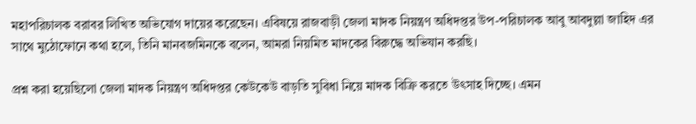মহাপরিচালক বরাবর লিখিত অভিযোগ দায়ের করেছেন। এবিষয়ে রাজবাড়ী জেলা মাদক নিয়ন্ত্রণ অধিদপ্তর উপ-পরিচালক আবু আবদুল্লা জাহিদ এর সাথে মুঠোফোনে কথা হলে, তিনি মানবজমিনকে বলেন, আমরা নিয়মিত মাদকের বিরুদ্ধে অভিযান করছি।

প্রশ্ন করা হয়েছিলো জেলা মাদক নিয়ন্ত্রণ অধিদপ্তর কেউকেউ বাড়তি সুবিধা নিয়ে মাদক বিক্রি করতে উৎসাহ দিচ্ছে। এমন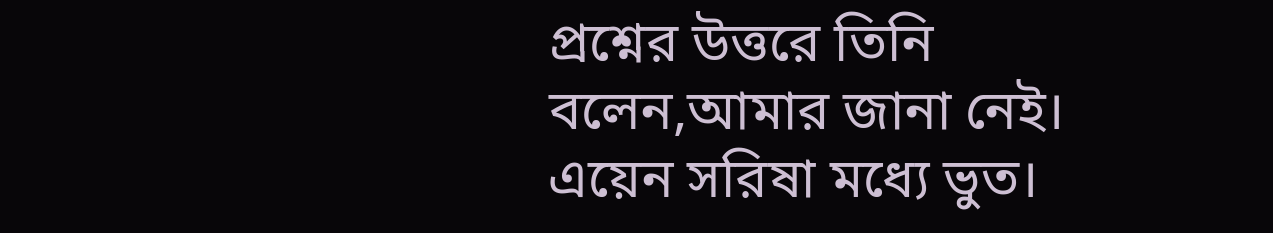প্রশ্নের উত্তরে তিনি বলেন,আমার জানা নেই। এয়েন সরিষা মধ্যে ভুত।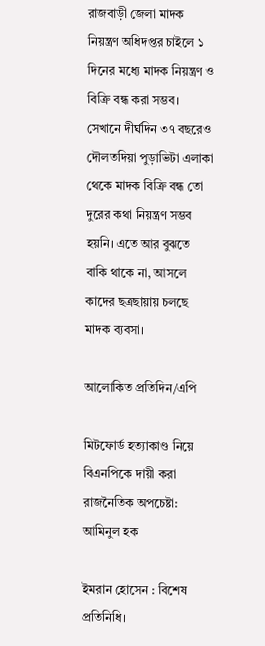রাজবাড়ী জেলা মাদক নিয়ন্ত্রণ অধিদপ্তর চাইলে ১ দিনের মধ্যে মাদক নিয়ন্ত্রণ ও বিক্রি বন্ধ করা সম্ভব। সেখানে দীর্ঘদিন ৩৭ বছরেও দৌলতদিয়া পুড়াভিটা এলাকা থেকে মাদক বিক্রি বন্ধ তো দুরের কথা নিয়ন্ত্রণ সম্ভব হয়নি। এতে আর বুঝতে বাকি থাকে না, আসলে কাদের ছত্রছায়ায় চলছে মাদক ব্যবসা।

আলোকিত প্রতিদিন/এপি

মিটফোর্ড হত্যাকাণ্ড নিয়ে বিএনপিকে দায়ী করা রাজনৈতিক অপচেষ্টা: আমিনুল হক

ইমরান হোসেন : বিশেষ প্রতিনিধি।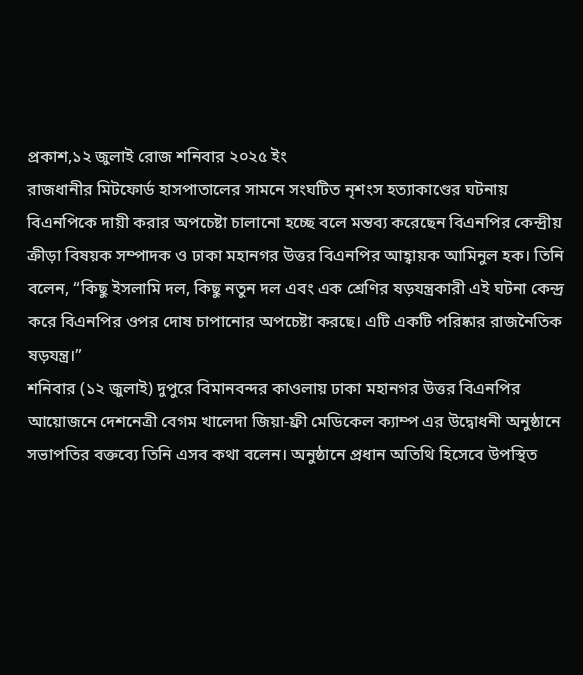প্রকাশ,১২ জুলাই রোজ শনিবার ২০২৫ ইং
রাজধানীর মিটফোর্ড হাসপাতালের সামনে সংঘটিত নৃশংস হত্যাকাণ্ডের ঘটনায় বিএনপিকে দায়ী করার অপচেষ্টা চালানো হচ্ছে বলে মন্তব্য করেছেন বিএনপির কেন্দ্রীয় ক্রীড়া বিষয়ক সম্পাদক ও ঢাকা মহানগর উত্তর বিএনপির আহ্বায়ক আমিনুল হক। তিনি বলেন, “কিছু ইসলামি দল, কিছু নতুন দল এবং এক শ্রেণির ষড়যন্ত্রকারী এই ঘটনা কেন্দ্র করে বিএনপির ওপর দোষ চাপানোর অপচেষ্টা করছে। এটি একটি পরিষ্কার রাজনৈতিক ষড়যন্ত্র।”
শনিবার (১২ জুলাই) দুপুরে বিমানবন্দর কাওলায় ঢাকা মহানগর উত্তর বিএনপির আয়োজনে দেশনেত্রী বেগম খালেদা জিয়া-ফ্রী মেডিকেল ক্যাম্প এর উদ্বোধনী অনুষ্ঠানে সভাপতির বক্তব্যে তিনি এসব কথা বলেন। অনুষ্ঠানে প্রধান অতিথি হিসেবে উপস্থিত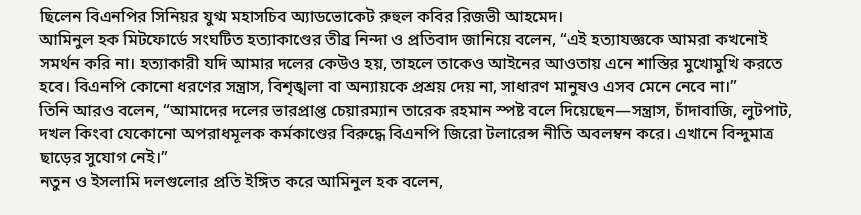ছিলেন বিএনপির সিনিয়র যুগ্ম মহাসচিব অ্যাডভোকেট রুহুল কবির রিজভী আহমেদ।
আমিনুল হক মিটফোর্ডে সংঘটিত হত্যাকাণ্ডের তীব্র নিন্দা ও প্রতিবাদ জানিয়ে বলেন, “এই হত্যাযজ্ঞকে আমরা কখনোই সমর্থন করি না। হত্যাকারী যদি আমার দলের কেউও হয়, তাহলে তাকেও আইনের আওতায় এনে শাস্তির মুখোমুখি করতে হবে। বিএনপি কোনো ধরণের সন্ত্রাস, বিশৃঙ্খলা বা অন্যায়কে প্রশ্রয় দেয় না, সাধারণ মানুষও এসব মেনে নেবে না।”
তিনি আরও বলেন, “আমাদের দলের ভারপ্রাপ্ত চেয়ারম্যান তারেক রহমান স্পষ্ট বলে দিয়েছেন—সন্ত্রাস, চাঁদাবাজি, লুটপাট, দখল কিংবা যেকোনো অপরাধমূলক কর্মকাণ্ডের বিরুদ্ধে বিএনপি জিরো টলারেন্স নীতি অবলম্বন করে। এখানে বিন্দুমাত্র ছাড়ের সুযোগ নেই।”
নতুন ও ইসলামি দলগুলোর প্রতি ইঙ্গিত করে আমিনুল হক বলেন,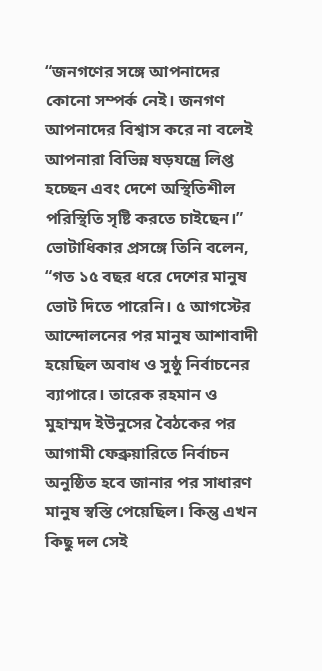“জনগণের সঙ্গে আপনাদের কোনো সম্পর্ক নেই। জনগণ আপনাদের বিশ্বাস করে না বলেই আপনারা বিভিন্ন ষড়যন্ত্রে লিপ্ত হচ্ছেন এবং দেশে অস্থিতিশীল পরিস্থিতি সৃষ্টি করতে চাইছেন।”
ভোটাধিকার প্রসঙ্গে তিনি বলেন, “গত ১৫ বছর ধরে দেশের মানুষ ভোট দিতে পারেনি। ৫ আগস্টের আন্দোলনের পর মানুষ আশাবাদী হয়েছিল অবাধ ও সুষ্ঠু নির্বাচনের ব্যাপারে। তারেক রহমান ও মুহাম্মদ ইউনুসের বৈঠকের পর আগামী ফেব্রুয়ারিতে নির্বাচন অনুষ্ঠিত হবে জানার পর সাধারণ মানুষ স্বস্তি পেয়েছিল। কিন্তু এখন কিছু দল সেই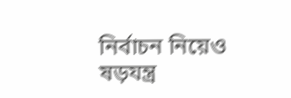নির্বাচন নিয়েও ষড়যন্ত্র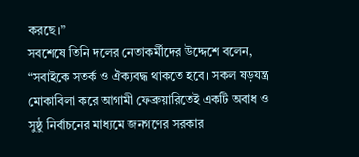করছে।”
সবশেষে তিনি দলের নেতাকর্মীদের উদ্দেশে বলেন, “সবাইকে সতর্ক ও ঐক্যবদ্ধ থাকতে হবে। সকল ষড়যন্ত্র মোকাবিলা করে আগামী ফেব্রুয়ারিতেই একটি অবাধ ও সুষ্ঠু নির্বাচনের মাধ্যমে জনগণের সরকার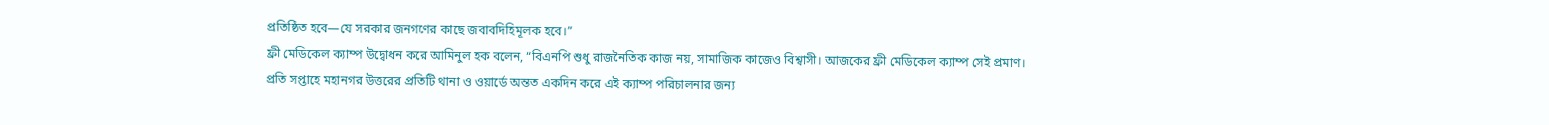প্রতিষ্ঠিত হবে—যে সরকার জনগণের কাছে জবাবদিহিমূলক হবে।”
ফ্রী মেডিকেল ক্যাম্প উদ্বোধন করে আমিনুল হক বলেন, “বিএনপি শুধু রাজনৈতিক কাজ নয়, সামাজিক কাজেও বিশ্বাসী। আজকের ফ্রী মেডিকেল ক্যাম্প সেই প্রমাণ। প্রতি সপ্তাহে মহানগর উত্তরের প্রতিটি থানা ও ওয়ার্ডে অন্তত একদিন করে এই ক্যাম্প পরিচালনার জন্য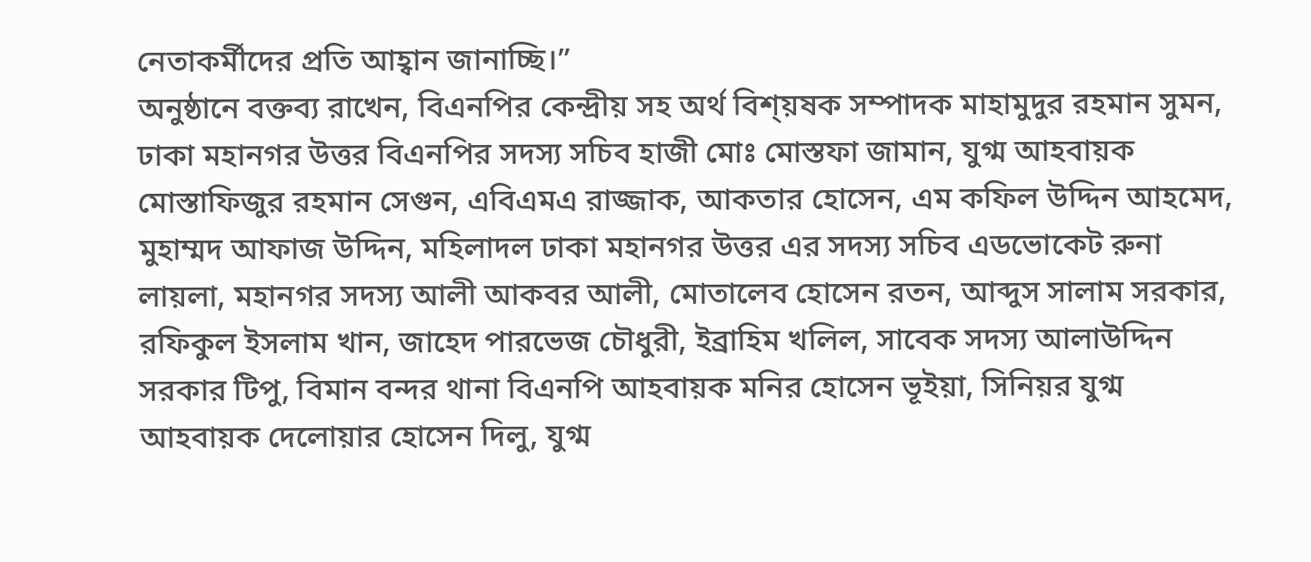নেতাকর্মীদের প্রতি আহ্বান জানাচ্ছি।”
অনুষ্ঠানে বক্তব্য রাখেন, বিএনপির কেন্দ্রীয় সহ অর্থ বিশ্য়ষক সম্পাদক মাহামুদুর রহমান সুমন, ঢাকা মহানগর উত্তর বিএনপির সদস্য সচিব হাজী মোঃ মোস্তফা জামান, যুগ্ম আহবায়ক মোস্তাফিজুর রহমান সেগুন, এবিএমএ রাজ্জাক, আকতার হোসেন, এম কফিল উদ্দিন আহমেদ, মুহাম্মদ আফাজ উদ্দিন, মহিলাদল ঢাকা মহানগর উত্তর এর সদস্য সচিব এডভোকেট রুনা লায়লা, মহানগর সদস্য আলী আকবর আলী, মোতালেব হোসেন রতন, আব্দুস সালাম সরকার, রফিকুল ইসলাম খান, জাহেদ পারভেজ চৌধুরী, ইব্রাহিম খলিল, সাবেক সদস্য আলাউদ্দিন সরকার টিপু, বিমান বন্দর থানা বিএনপি আহবায়ক মনির হোসেন ভূইয়া, সিনিয়র যুগ্ম আহবায়ক দেলোয়ার হোসেন দিলু, যুগ্ম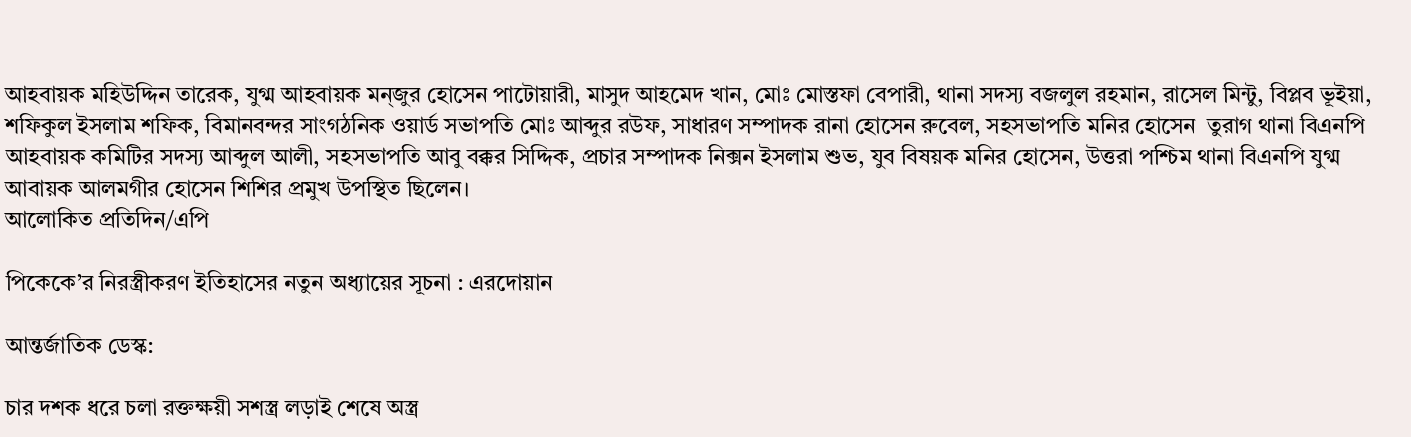আহবায়ক মহিউদ্দিন তারেক, যুগ্ম আহবায়ক মন্জুর হোসেন পাটোয়ারী, মাসুদ আহমেদ খান, মোঃ মোস্তফা বেপারী, থানা সদস্য বজলুল রহমান, রাসেল মিন্টু, বিপ্লব ভূইয়া, শফিকুল ইসলাম শফিক, বিমানবন্দর সাংগঠনিক ওয়ার্ড সভাপতি মোঃ আব্দুর রউফ, সাধারণ সম্পাদক রানা হোসেন রুবেল, সহসভাপতি মনির হোসেন  তুরাগ থানা বিএনপি আহবায়ক কমিটির সদস্য আব্দুল আলী, সহসভাপতি আবু বক্কর সিদ্দিক, প্রচার সম্পাদক নিক্সন ইসলাম শুভ, যুব বিষয়ক মনির হোসেন, উত্তরা পশ্চিম থানা বিএনপি যুগ্ম আবায়ক আলমগীর হোসেন শিশির প্রমুখ উপস্থিত ছিলেন।
আলোকিত প্রতিদিন/এপি

পিকেকে’র নিরস্ত্রীকরণ ইতিহাসের নতুন অধ্যায়ের সূচনা : এরদোয়ান

আন্তর্জাতিক ডেস্ক:

চার দশক ধরে চলা রক্তক্ষয়ী সশস্ত্র লড়াই শেষে অস্ত্র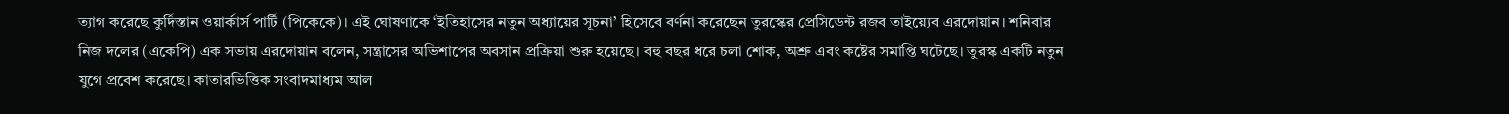ত্যাগ করেছে কুর্দিস্তান ওয়ার্কার্স পার্টি (পিকেকে)। এই ঘোষণাকে ‘ইতিহাসের নতুন অধ্যায়ের সূচনা’ হিসেবে বর্ণনা করেছেন তুরস্কের প্রেসিডেন্ট রজব তাইয়্যেব এরদোয়ান। শনিবার নিজ দলের (একেপি) এক সভায় এরদোয়ান বলেন, সন্ত্রাসের অভিশাপের অবসান প্রক্রিয়া শুরু হয়েছে। বহু বছর ধরে চলা শোক, অশ্রু এবং কষ্টের সমাপ্তি ঘটেছে। তুরস্ক একটি নতুন যুগে প্রবেশ করেছে। কাতারভিত্তিক সংবাদমাধ্যম আল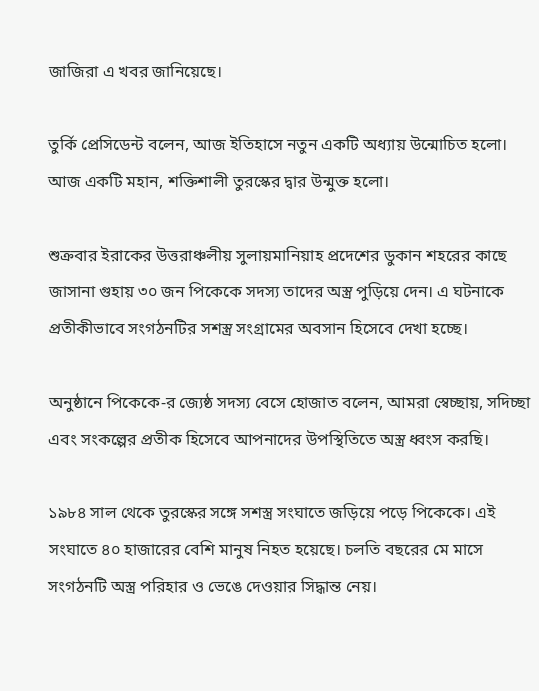জাজিরা এ খবর জানিয়েছে।

তুর্কি প্রেসিডেন্ট বলেন, আজ ইতিহাসে নতুন একটি অধ্যায় উন্মোচিত হলো। আজ একটি মহান, শক্তিশালী তুরস্কের দ্বার উন্মুক্ত হলো।

শুক্রবার ইরাকের উত্তরাঞ্চলীয় সুলায়মানিয়াহ প্রদেশের ডুকান শহরের কাছে জাসানা গুহায় ৩০ জন পিকেকে সদস্য তাদের অস্ত্র পুড়িয়ে দেন। এ ঘটনাকে প্রতীকীভাবে সংগঠনটির সশস্ত্র সংগ্রামের অবসান হিসেবে দেখা হচ্ছে।

অনুষ্ঠানে পিকেকে-র জ্যেষ্ঠ সদস্য বেসে হোজাত বলেন, আমরা স্বেচ্ছায়, সদিচ্ছা এবং সংকল্পের প্রতীক হিসেবে আপনাদের উপস্থিতিতে অস্ত্র ধ্বংস করছি।

১৯৮৪ সাল থেকে তুরস্কের সঙ্গে সশস্ত্র সংঘাতে জড়িয়ে পড়ে পিকেকে। এই সংঘাতে ৪০ হাজারের বেশি মানুষ নিহত হয়েছে। চলতি বছরের মে মাসে সংগঠনটি অস্ত্র পরিহার ও ভেঙে দেওয়ার সিদ্ধান্ত নেয়।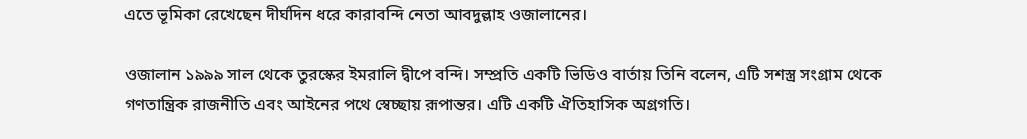এতে ভূমিকা রেখেছেন দীর্ঘদিন ধরে কারাবন্দি নেতা আবদুল্লাহ ওজালানের।

ওজালান ১৯৯৯ সাল থেকে তুরস্কের ইমরালি দ্বীপে বন্দি। সম্প্রতি একটি ভিডিও বার্তায় তিনি বলেন, এটি সশস্ত্র সংগ্রাম থেকে গণতান্ত্রিক রাজনীতি এবং আইনের পথে স্বেচ্ছায় রূপান্তর। এটি একটি ঐতিহাসিক অগ্রগতি।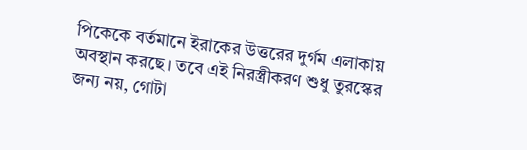পিকেকে বর্তমানে ইরাকের উত্তরের দুর্গম এলাকায় অবস্থান করছে। তবে এই নিরস্ত্রীকরণ শুধু তুরস্কের জন্য নয়, গোটা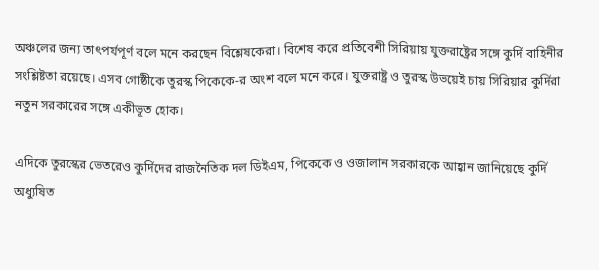অঞ্চলের জন্য তাৎপর্যপূর্ণ বলে মনে করছেন বিশ্লেষকেরা। বিশেষ করে প্রতিবেশী সিরিয়ায় যুক্তরাষ্ট্রের সঙ্গে কুর্দি বাহিনীর সংশ্লিষ্টতা রয়েছে। এসব গোষ্ঠীকে তুরস্ক পিকেকে-র অংশ বলে মনে করে। যুক্তরাষ্ট্র ও তুরস্ক উভয়েই চায় সিরিয়ার কুর্দিরা নতুন সরকারের সঙ্গে একীভূত হোক।

এদিকে তুরস্কের ভেতরেও কুর্দিদের রাজনৈতিক দল ডিইএম, পিকেকে ও ওজালান সরকারকে আহ্বান জানিয়েছে কুর্দি অধ্যুষিত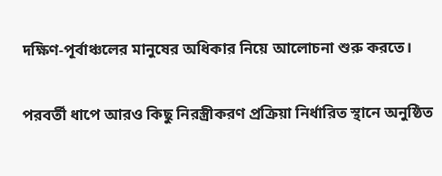দক্ষিণ-পূর্বাঞ্চলের মানুষের অধিকার নিয়ে আলোচনা শুরু করতে।

পরবর্তী ধাপে আরও কিছু নিরস্ত্রীকরণ প্রক্রিয়া নির্ধারিত স্থানে অনুষ্ঠিত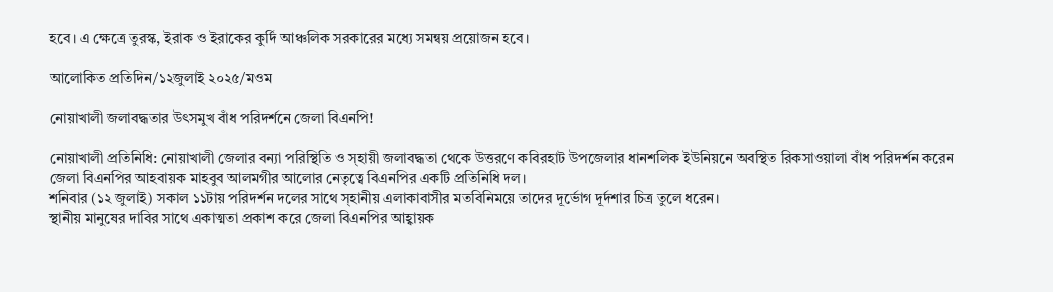হবে। এ ক্ষেত্রে তুরস্ক, ইরাক ও ইরাকের কুর্দি আঞ্চলিক সরকারের মধ্যে সমন্বয় প্রয়োজন হবে।

আলোকিত প্রতিদিন/১২জুলাই ২০২৫/মওম

নোয়াখালী জলাবদ্ধতার উৎসমুখ বাঁধ পরিদর্শনে জেলা বিএনপি!

নোয়াখালী প্রতিনিধি: নোয়াখালী জেলার বন্যা পরিস্থিতি ও স্হায়ী জলাবদ্ধতা থেকে উত্তরণে কবিরহাট উপজেলার ধানশলিক ইউনিয়নে অবস্থিত রিকসাওয়ালা বাঁধ পরিদর্শন করেন জেলা বিএনপির আহবায়ক মাহবুব আলমগীর আলোর নেতৃত্বে বিএনপির একটি প্রতিনিধি দল।
শনিবার (১২ জুলাই) সকাল ১১টায় পরিদর্শন দলের সাথে স্হানীয় এলাকাবাসীর মতবিনিময়ে তাদের দূর্ভোগ দূর্দশার চিত্র তুলে ধরেন।
স্থানীয় মানুষের দাবির সাথে একাত্মতা প্রকাশ করে জেলা বিএনপির আহ্বায়ক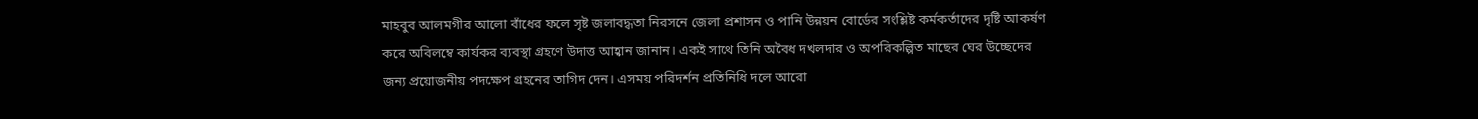মাহবুব আলমগীর আলো বাঁধের ফলে সৃষ্ট জলাবদ্ধতা নিরসনে জেলা প্রশাসন ও পানি উন্নয়ন বোর্ডের সংশ্লিষ্ট কর্মকর্তাদের দৃষ্টি আকর্ষণ করে অবিলম্বে কার্যকর ব্যবস্থা গ্রহণে উদাত্ত আহ্বান জানান। একই সাথে তিনি অবৈধ দখলদার ও অপরিকল্পিত মাছের ঘের উচ্ছেদের জন্য প্রয়োজনীয় পদক্ষেপ গ্রহনের তাগিদ দেন। এসময় পরিদর্শন প্রতিনিধি দলে আরো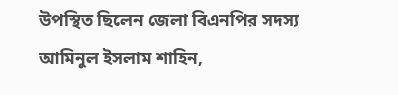উপস্থিত ছিলেন জেলা বিএনপির সদস্য আমিনুল ইসলাম শাহিন,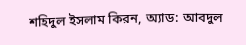শহিদুল ইসলাম কিরন, অ্যাড: আবদুল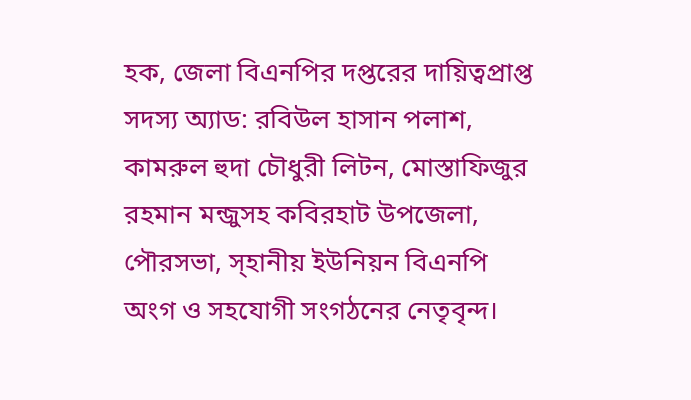হক, জেলা বিএনপির দপ্তরের দায়িত্বপ্রাপ্ত সদস্য অ্যাড: রবিউল হাসান পলাশ, কামরুল হুদা চৌধুরী লিটন, মোস্তাফিজুর রহমান মন্জুসহ কবিরহাট উপজেলা, পৌরসভা, স্হানীয় ইউনিয়ন বিএনপি অংগ ও সহযোগী সংগঠনের নেতৃবৃন্দ।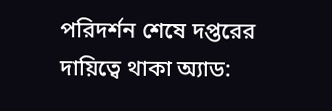পরিদর্শন শেষে দপ্তরের দায়িত্বে থাকা অ্যাড: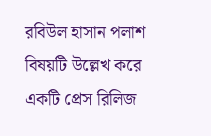রবিউল হাসান পলাশ বিষয়টি উল্লেখ করে একটি প্রেস রিলিজ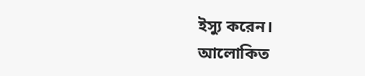ইস্যু করেন।
আলোকিত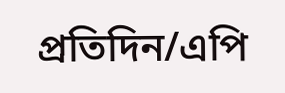প্রতিদিন/এপি